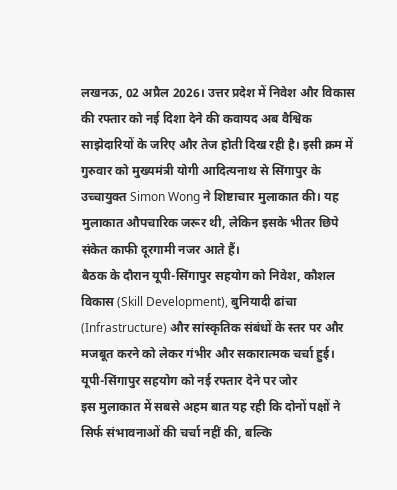लखनऊ, 02 अप्रैल 2026। उत्तर प्रदेश में निवेश और विकास की रफ्तार को नई दिशा देने की कवायद अब वैश्विक साझेदारियों के जरिए और तेज होती दिख रही है। इसी क्रम में गुरुवार को मुख्यमंत्री योगी आदित्यनाथ से सिंगापुर के उच्चायुक्त Simon Wong ने शिष्टाचार मुलाकात की। यह मुलाकात औपचारिक जरूर थी, लेकिन इसके भीतर छिपे संकेत काफी दूरगामी नजर आते हैं।
बैठक के दौरान यूपी-सिंगापुर सहयोग को निवेश, कौशल विकास (Skill Development), बुनियादी ढांचा (Infrastructure) और सांस्कृतिक संबंधों के स्तर पर और मजबूत करने को लेकर गंभीर और सकारात्मक चर्चा हुई।
यूपी-सिंगापुर सहयोग को नई रफ्तार देने पर जोर
इस मुलाकात में सबसे अहम बात यह रही कि दोनों पक्षों ने सिर्फ संभावनाओं की चर्चा नहीं की, बल्कि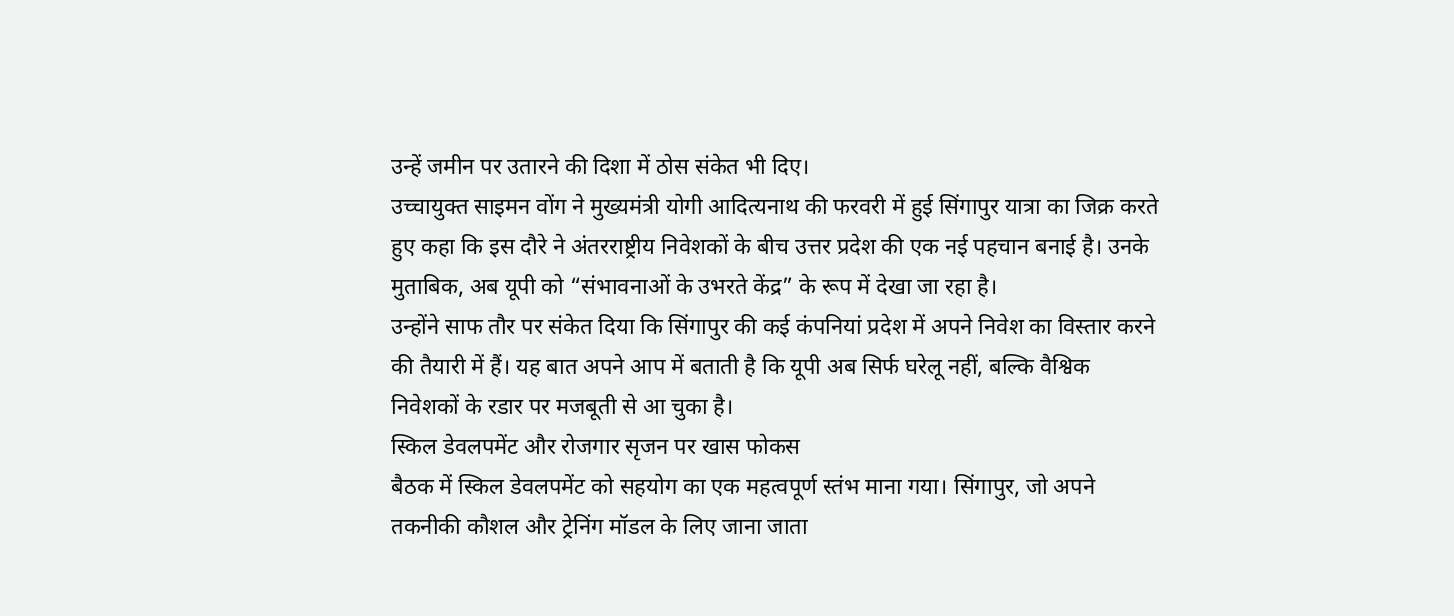उन्हें जमीन पर उतारने की दिशा में ठोस संकेत भी दिए।
उच्चायुक्त साइमन वोंग ने मुख्यमंत्री योगी आदित्यनाथ की फरवरी में हुई सिंगापुर यात्रा का जिक्र करते हुए कहा कि इस दौरे ने अंतरराष्ट्रीय निवेशकों के बीच उत्तर प्रदेश की एक नई पहचान बनाई है। उनके मुताबिक, अब यूपी को “संभावनाओं के उभरते केंद्र” के रूप में देखा जा रहा है।
उन्होंने साफ तौर पर संकेत दिया कि सिंगापुर की कई कंपनियां प्रदेश में अपने निवेश का विस्तार करने की तैयारी में हैं। यह बात अपने आप में बताती है कि यूपी अब सिर्फ घरेलू नहीं, बल्कि वैश्विक निवेशकों के रडार पर मजबूती से आ चुका है।
स्किल डेवलपमेंट और रोजगार सृजन पर खास फोकस
बैठक में स्किल डेवलपमेंट को सहयोग का एक महत्वपूर्ण स्तंभ माना गया। सिंगापुर, जो अपने तकनीकी कौशल और ट्रेनिंग मॉडल के लिए जाना जाता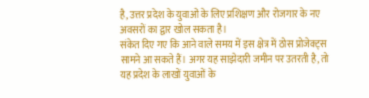है, उत्तर प्रदेश के युवाओं के लिए प्रशिक्षण और रोजगार के नए अवसरों का द्वार खोल सकता है।
संकेत दिए गए कि आने वाले समय में इस क्षेत्र में ठोस प्रोजेक्ट्स सामने आ सकते हैं। अगर यह साझेदारी जमीन पर उतरती है, तो यह प्रदेश के लाखों युवाओं के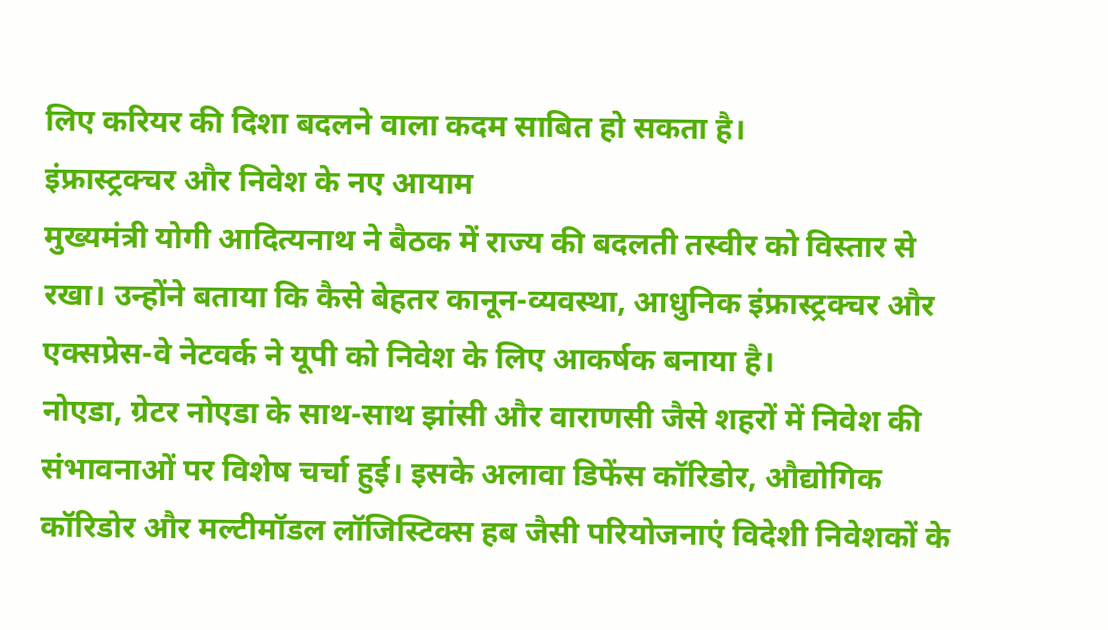लिए करियर की दिशा बदलने वाला कदम साबित हो सकता है।
इंफ्रास्ट्रक्चर और निवेश के नए आयाम
मुख्यमंत्री योगी आदित्यनाथ ने बैठक में राज्य की बदलती तस्वीर को विस्तार से रखा। उन्होंने बताया कि कैसे बेहतर कानून-व्यवस्था, आधुनिक इंफ्रास्ट्रक्चर और एक्सप्रेस-वे नेटवर्क ने यूपी को निवेश के लिए आकर्षक बनाया है।
नोएडा, ग्रेटर नोएडा के साथ-साथ झांसी और वाराणसी जैसे शहरों में निवेश की संभावनाओं पर विशेष चर्चा हुई। इसके अलावा डिफेंस कॉरिडोर, औद्योगिक कॉरिडोर और मल्टीमॉडल लॉजिस्टिक्स हब जैसी परियोजनाएं विदेशी निवेशकों के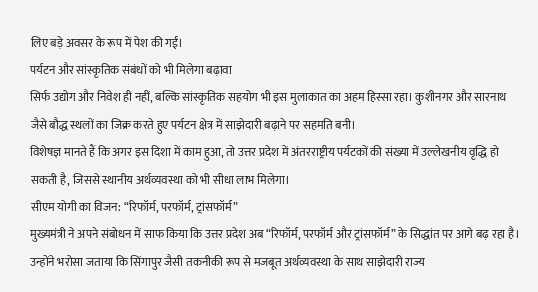लिए बड़े अवसर के रूप में पेश की गईं।
पर्यटन और सांस्कृतिक संबंधों को भी मिलेगा बढ़ावा
सिर्फ उद्योग और निवेश ही नहीं, बल्कि सांस्कृतिक सहयोग भी इस मुलाकात का अहम हिस्सा रहा। कुशीनगर और सारनाथ जैसे बौद्ध स्थलों का जिक्र करते हुए पर्यटन क्षेत्र में साझेदारी बढ़ाने पर सहमति बनी।
विशेषज्ञ मानते हैं कि अगर इस दिशा में काम हुआ, तो उत्तर प्रदेश में अंतरराष्ट्रीय पर्यटकों की संख्या में उल्लेखनीय वृद्धि हो सकती है, जिससे स्थानीय अर्थव्यवस्था को भी सीधा लाभ मिलेगा।
सीएम योगी का विजन: “रिफॉर्म, परफॉर्म, ट्रांसफॉर्म”
मुख्यमंत्री ने अपने संबोधन में साफ किया कि उत्तर प्रदेश अब “रिफॉर्म, परफॉर्म और ट्रांसफॉर्म” के सिद्धांत पर आगे बढ़ रहा है। उन्होंने भरोसा जताया कि सिंगापुर जैसी तकनीकी रूप से मजबूत अर्थव्यवस्था के साथ साझेदारी राज्य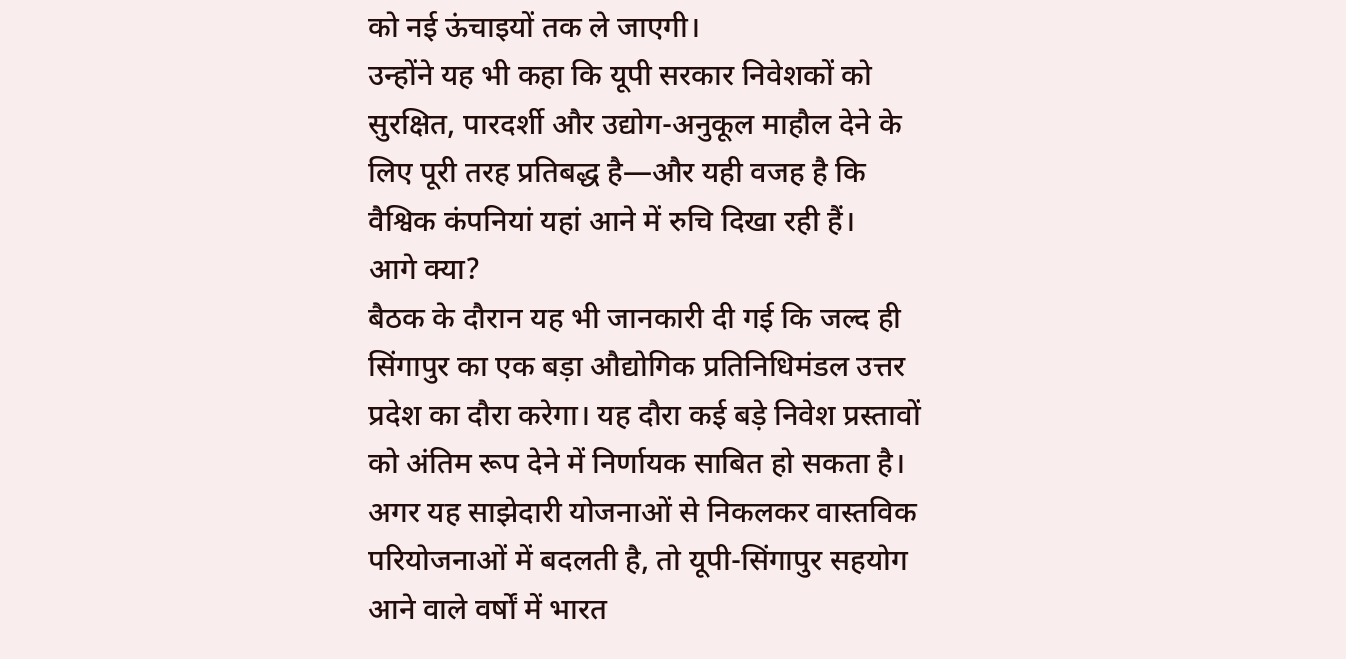को नई ऊंचाइयों तक ले जाएगी।
उन्होंने यह भी कहा कि यूपी सरकार निवेशकों को सुरक्षित, पारदर्शी और उद्योग-अनुकूल माहौल देने के लिए पूरी तरह प्रतिबद्ध है—और यही वजह है कि वैश्विक कंपनियां यहां आने में रुचि दिखा रही हैं।
आगे क्या?
बैठक के दौरान यह भी जानकारी दी गई कि जल्द ही सिंगापुर का एक बड़ा औद्योगिक प्रतिनिधिमंडल उत्तर प्रदेश का दौरा करेगा। यह दौरा कई बड़े निवेश प्रस्तावों को अंतिम रूप देने में निर्णायक साबित हो सकता है।
अगर यह साझेदारी योजनाओं से निकलकर वास्तविक परियोजनाओं में बदलती है, तो यूपी-सिंगापुर सहयोग आने वाले वर्षों में भारत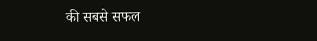की सबसे सफल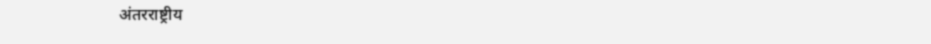अंतरराष्ट्रीय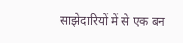साझेदारियों में से एक बन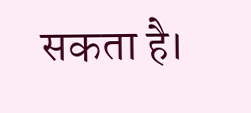सकता है।